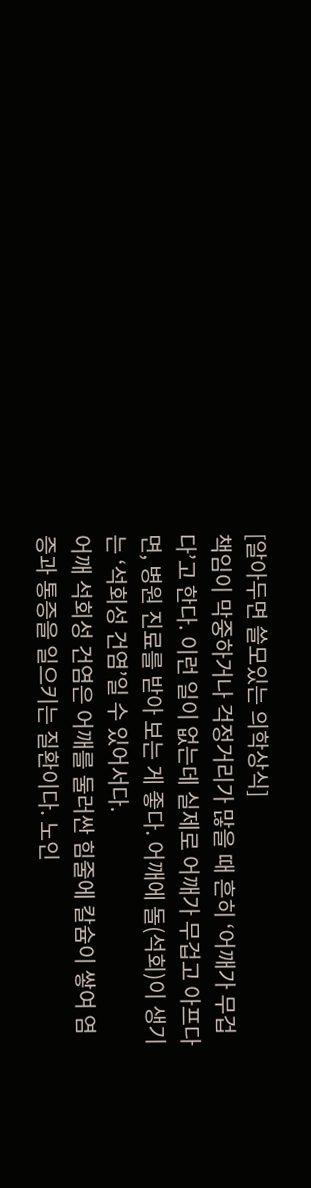[알아두면 쓸모있는 의학상식]
책임이 막중하거나 걱정거리가 많을 때 흔히 ‘어깨가 무겁다’고 한다. 이런 일이 없는데 실제로 어깨가 무겁고 아프다면, 병원 진료를 받아 보는 게 좋다. 어깨에 돌(석회)이 생기는 ‘석회성 건염’일 수 있어서다.
어깨 석회성 건염은 어깨를 둘러싼 힘줄에 칼슘이 쌓여 염증과 통증을 일으키는 질환이다. 노인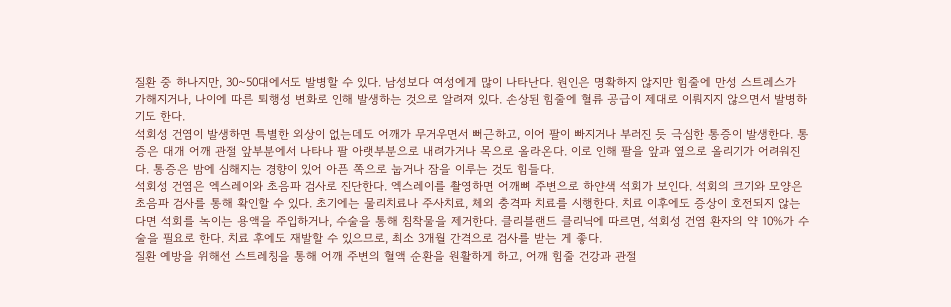질환 중 하나지만, 30~50대에서도 발병할 수 있다. 남성보다 여성에게 많이 나타난다. 원인은 명확하지 않지만 힘줄에 만성 스트레스가 가해지거나, 나이에 따른 퇴행성 변화로 인해 발생하는 것으로 알려져 있다. 손상된 힘줄에 혈류 공급이 제대로 이뤄지지 않으면서 발병하기도 한다.
석회성 건염이 발생하면 특별한 외상이 없는데도 어깨가 무거우면서 뻐근하고, 이어 팔이 빠지거나 부러진 듯 극심한 통증이 발생한다. 통증은 대개 어깨 관절 앞부분에서 나타나 팔 아랫부분으로 내려가거나 목으로 올라온다. 이로 인해 팔을 앞과 옆으로 올리기가 어려워진다. 통증은 밤에 심해지는 경향이 있어 아픈 쪽으로 눕거나 잠을 이루는 것도 힘들다.
석회성 건염은 엑스레이와 초음파 검사로 진단한다. 엑스레이를 촬영하면 어깨뼈 주변으로 하얀색 석회가 보인다. 석회의 크기와 모양은 초음파 검사를 통해 확인할 수 있다. 초기에는 물리치료나 주사치료, 체외 충격파 치료를 시행한다. 치료 이후에도 증상이 호전되지 않는다면 석회를 녹이는 용액을 주입하거나, 수술을 통해 침착물을 제거한다. 클리블랜드 클리닉에 따르면, 석회성 건염 환자의 약 10%가 수술을 필요로 한다. 치료 후에도 재발할 수 있으므로, 최소 3개월 간격으로 검사를 받는 게 좋다.
질환 예방을 위해선 스트레칭을 통해 어깨 주변의 혈액 순환을 원활하게 하고, 어깨 힘줄 건강과 관절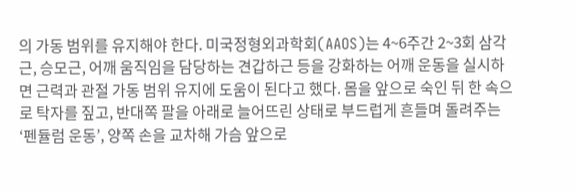의 가동 범위를 유지해야 한다. 미국정형외과학회(AAOS)는 4~6주간 2~3회 삼각근, 승모근, 어깨 움직임을 담당하는 견갑하근 등을 강화하는 어깨 운동을 실시하면 근력과 관절 가동 범위 유지에 도움이 된다고 했다. 몸을 앞으로 숙인 뒤 한 속으로 탁자를 짚고, 반대쪽 팔을 아래로 늘어뜨린 상태로 부드럽게 흔들며 돌려주는 ‘펜듈럼 운동’, 양쪽 손을 교차해 가슴 앞으로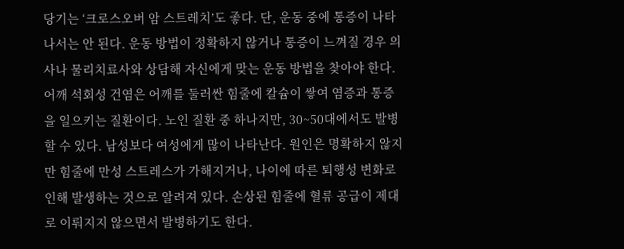당기는 ‘크로스오버 암 스트레치’도 좋다. 단, 운동 중에 통증이 나타나서는 안 된다. 운동 방법이 정확하지 않거나 통증이 느껴질 경우 의사나 물리치료사와 상담해 자신에게 맞는 운동 방법을 찾아야 한다.
어깨 석회성 건염은 어깨를 둘러싼 힘줄에 칼슘이 쌓여 염증과 통증을 일으키는 질환이다. 노인 질환 중 하나지만, 30~50대에서도 발병할 수 있다. 남성보다 여성에게 많이 나타난다. 원인은 명확하지 않지만 힘줄에 만성 스트레스가 가해지거나, 나이에 따른 퇴행성 변화로 인해 발생하는 것으로 알려져 있다. 손상된 힘줄에 혈류 공급이 제대로 이뤄지지 않으면서 발병하기도 한다.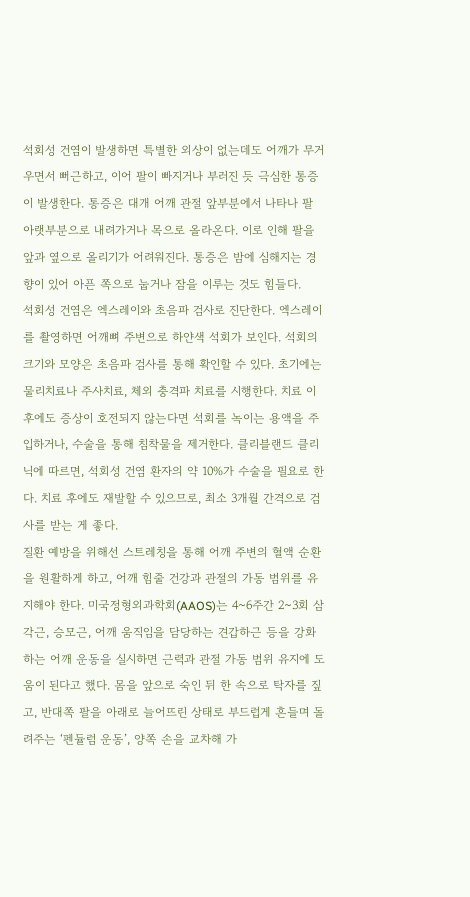석회성 건염이 발생하면 특별한 외상이 없는데도 어깨가 무거우면서 뻐근하고, 이어 팔이 빠지거나 부러진 듯 극심한 통증이 발생한다. 통증은 대개 어깨 관절 앞부분에서 나타나 팔 아랫부분으로 내려가거나 목으로 올라온다. 이로 인해 팔을 앞과 옆으로 올리기가 어려워진다. 통증은 밤에 심해지는 경향이 있어 아픈 쪽으로 눕거나 잠을 이루는 것도 힘들다.
석회성 건염은 엑스레이와 초음파 검사로 진단한다. 엑스레이를 촬영하면 어깨뼈 주변으로 하얀색 석회가 보인다. 석회의 크기와 모양은 초음파 검사를 통해 확인할 수 있다. 초기에는 물리치료나 주사치료, 체외 충격파 치료를 시행한다. 치료 이후에도 증상이 호전되지 않는다면 석회를 녹이는 용액을 주입하거나, 수술을 통해 침착물을 제거한다. 클리블랜드 클리닉에 따르면, 석회성 건염 환자의 약 10%가 수술을 필요로 한다. 치료 후에도 재발할 수 있으므로, 최소 3개월 간격으로 검사를 받는 게 좋다.
질환 예방을 위해선 스트레칭을 통해 어깨 주변의 혈액 순환을 원활하게 하고, 어깨 힘줄 건강과 관절의 가동 범위를 유지해야 한다. 미국정형외과학회(AAOS)는 4~6주간 2~3회 삼각근, 승모근, 어깨 움직임을 담당하는 견갑하근 등을 강화하는 어깨 운동을 실시하면 근력과 관절 가동 범위 유지에 도움이 된다고 했다. 몸을 앞으로 숙인 뒤 한 속으로 탁자를 짚고, 반대쪽 팔을 아래로 늘어뜨린 상태로 부드럽게 흔들며 돌려주는 ‘펜듈럼 운동’, 양쪽 손을 교차해 가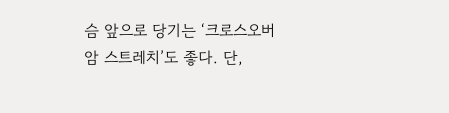슴 앞으로 당기는 ‘크로스오버 암 스트레치’도 좋다. 단,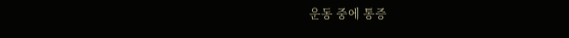운동 중에 통증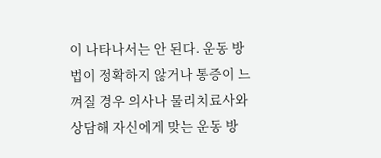이 나타나서는 안 된다. 운동 방법이 정확하지 않거나 통증이 느껴질 경우 의사나 물리치료사와 상담해 자신에게 맞는 운동 방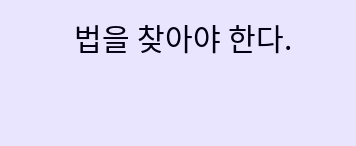법을 찾아야 한다.